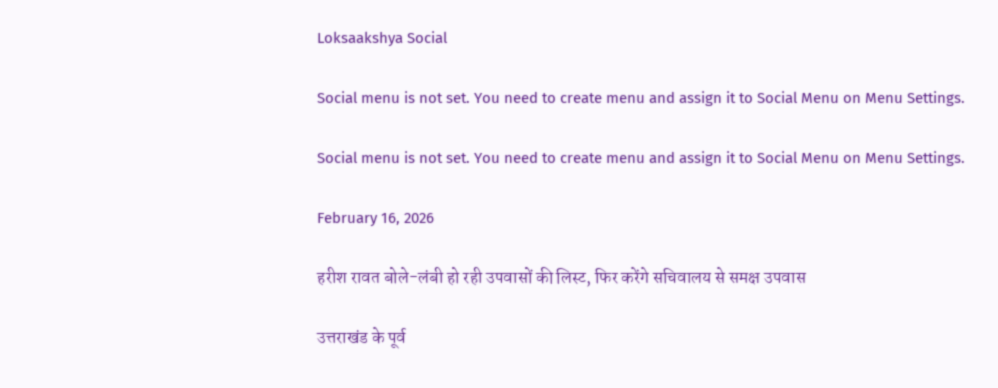Loksaakshya Social

Social menu is not set. You need to create menu and assign it to Social Menu on Menu Settings.

Social menu is not set. You need to create menu and assign it to Social Menu on Menu Settings.

February 16, 2026

हरीश रावत बोले-लंबी हो रही उपवासों की लिस्ट, फिर करेंगे सचिवालय से समक्ष उपवास

उत्तराखंड के पूर्व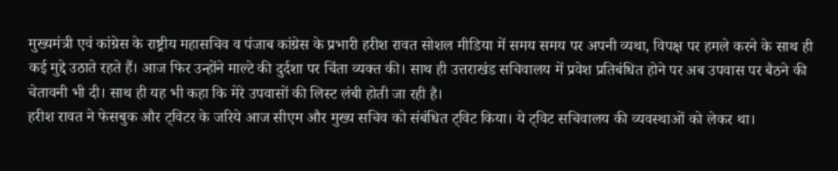मुख्यमंत्री एवं कांग्रेस के राष्ट्रीय महासचिव व पंजाब कांग्रेस के प्रभारी हरीश रावत सोशल मीडिया में समय समय पर अपनी व्यथा, विपक्ष पर हमले करने के साथ ही कई मुद्दे उठाते रहते हैं। आज फिर उन्होंने माल्टे की दुर्दशा पर चिंता व्यक्त की। साथ ही उत्तराखंड सचिवालय में प्रवेश प्रतिबंधित होने पर अब उपवास पर बैठने की चेतावनी भी दी। साथ ही यह भी कहा कि मेरे उपवासों की लिस्ट लंबी होती जा रही है।
हरीश रावत ने फेसबुक और ट्विटर के जरिये आज सीएम और मुख्य सचिव को संबंधित ट्विट किया। ये ट्विट सचिवालय की व्यवस्थाओं को लेकर था।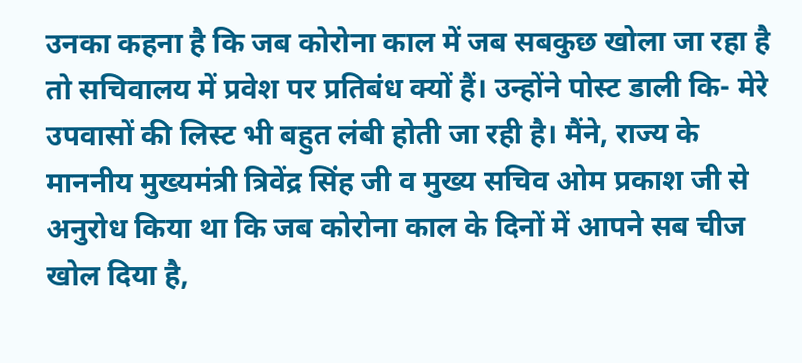उनका कहना है कि जब कोरोना काल में जब सबकुछ खोला जा रहा है तो सचिवालय में प्रवेश पर प्रतिबंध क्यों हैं। उन्होंने पोस्ट डाली कि- मेरे उपवासों की लिस्ट भी बहुत लंबी होती जा रही है। मैंने, राज्य के माननीय मुख्यमंत्री त्रिवेंद्र सिंह जी व मुख्य सचिव ओम प्रकाश जी से अनुरोध किया था कि जब कोरोना काल के दिनों में आपने सब चीज खोल दिया है,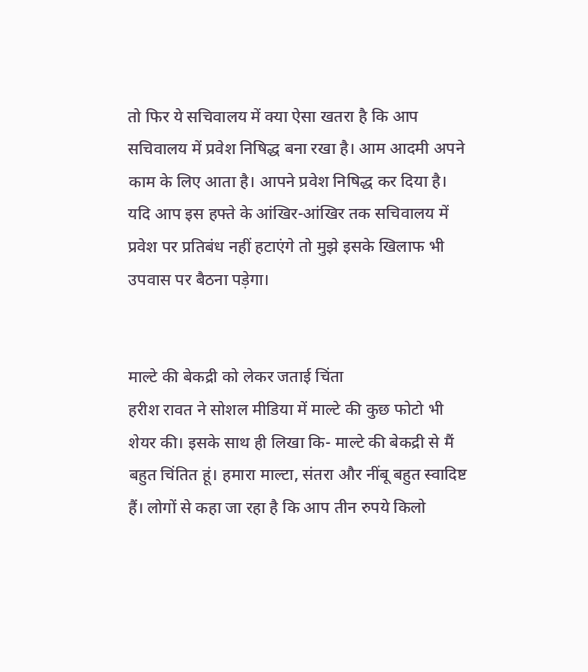तो फिर ये सचिवालय में क्या ऐसा खतरा है कि आप सचिवालय में प्रवेश निषिद्ध बना रखा है। आम आदमी अपने काम के लिए आता है। आपने प्रवेश निषिद्ध कर दिया है। यदि आप इस हफ्ते के आंखिर-आंखिर तक सचिवालय में प्रवेश पर प्रतिबंध नहीं हटाएंगे तो मुझे इसके खिलाफ भी उपवास पर बैठना पड़ेगा।


माल्टे की बेकद्री को लेकर जताई चिंता
हरीश रावत ने सोशल मीडिया में माल्टे की कुछ फोटो भी शेयर की। इसके साथ ही लिखा कि- माल्टे की बेकद्री से मैं बहुत चिंतित हूं। हमारा माल्टा, संतरा और नींबू बहुत स्वादिष्ट हैं। लोगों से कहा जा रहा है कि आप तीन रुपये किलो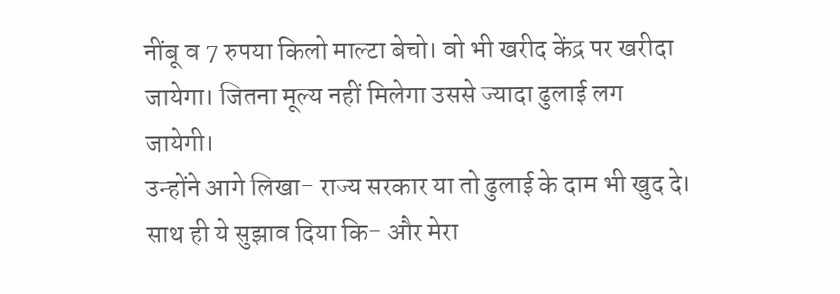नींबू व 7 रुपया किलो माल्टा बेचो। वो भी खरीद केंद्र पर खरीदा जायेगा। जितना मूल्य नहीं मिलेगा उससे ज्यादा ढुलाई लग जायेगी।
उन्होंने आगे लिखा- राज्य सरकार या तो ढुलाई के दाम भी खुद दे। साथ ही ये सुझाव दिया कि- और मेरा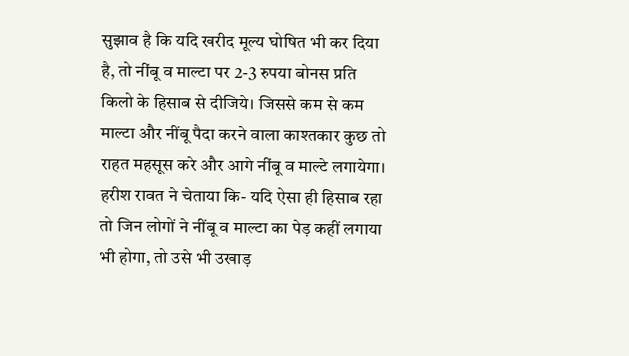सुझाव है कि यदि खरीद मूल्य घोषित भी कर दिया है, तो नींबू व माल्टा पर 2-3 रुपया बोनस प्रति किलो के हिसाब से दीजिये। जिससे कम से कम माल्टा और नींबू पैदा करने वाला काश्तकार कुछ तो राहत महसूस करे और आगे नींबू व माल्टे लगायेगा।
हरीश रावत ने चेताया कि- यदि ऐसा ही हिसाब रहा तो जिन लोगों ने नींबू व माल्टा का पेड़ कहीं लगाया भी होगा, तो उसे भी उखाड़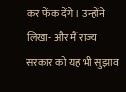कर फेंक देंगे। उन्होंने लिखा- और मैं राज्य सरकार को यह भी सुझाव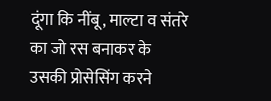दूंगा कि नींबू, माल्टा व संतरे का जो रस बनाकर के उसकी प्रोसेसिंग करने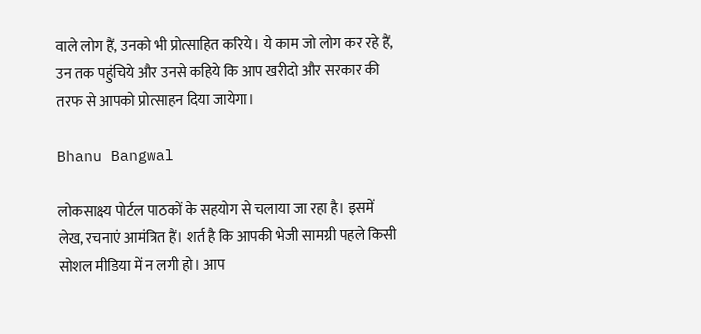वाले लोग हैं, उनको भी प्रोत्साहित करिये। ये काम जो लोग कर रहे हैं, उन तक पहुंचिये और उनसे कहिये कि आप खरीदो और सरकार की तरफ से आपको प्रोत्साहन दिया जायेगा।

Bhanu Bangwal

लोकसाक्ष्य पोर्टल पाठकों के सहयोग से चलाया जा रहा है। इसमें लेख, रचनाएं आमंत्रित हैं। शर्त है कि आपकी भेजी सामग्री पहले किसी सोशल मीडिया में न लगी हो। आप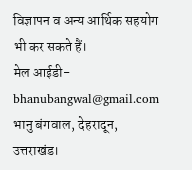विज्ञापन व अन्य आर्थिक सहयोग भी कर सकते हैं।
मेल आईडी-bhanubangwal@gmail.com
भानु बंगवाल, देहरादून, उत्तराखंड।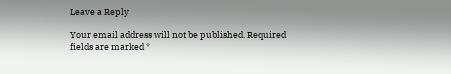Leave a Reply

Your email address will not be published. Required fields are marked *